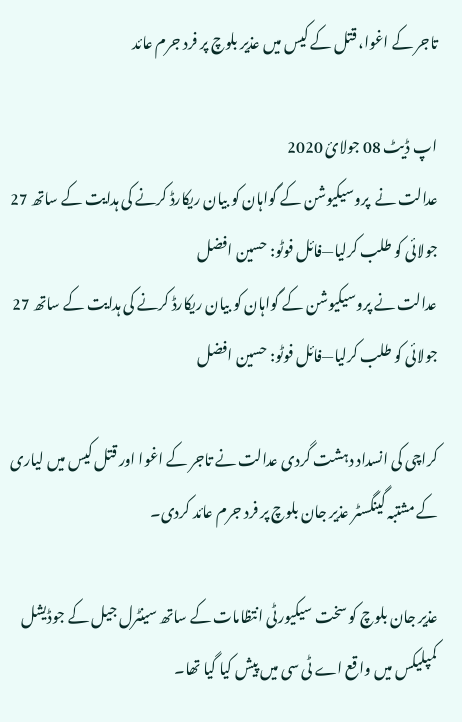تاجر کے اغوا، قتل کے کیس میں عذیر بلوچ پر فرد جرم عائد

اپ ڈیٹ 08 جولائ 2020
عدالت نے  پروسیکیوشن کے گواہان کو بیان ریکارڈ کرنے کی ہدایت کے ساتھ 27 جولائی کو طلب کرلیا—فائل فوٹو: حسین افضل
عدالت نے پروسیکیوشن کے گواہان کو بیان ریکارڈ کرنے کی ہدایت کے ساتھ 27 جولائی کو طلب کرلیا—فائل فوٹو: حسین افضل

کراچی کی انسداد دہشت گردی عدالت نے تاجر کے اغوا اور قتل کیس میں لیاری کے مشتبہ گینگسٹر عذیر جان بلوچ پر فرد جرم عائد کردی۔

عذیر جان بلوچ کو سخت سیکیورٹی انتظامات کے ساتھ سینٹرل جیل کے جوڈیشل کمپلیکس میں واقع اے ٹی سی میں پیش کیا گیا تھا۔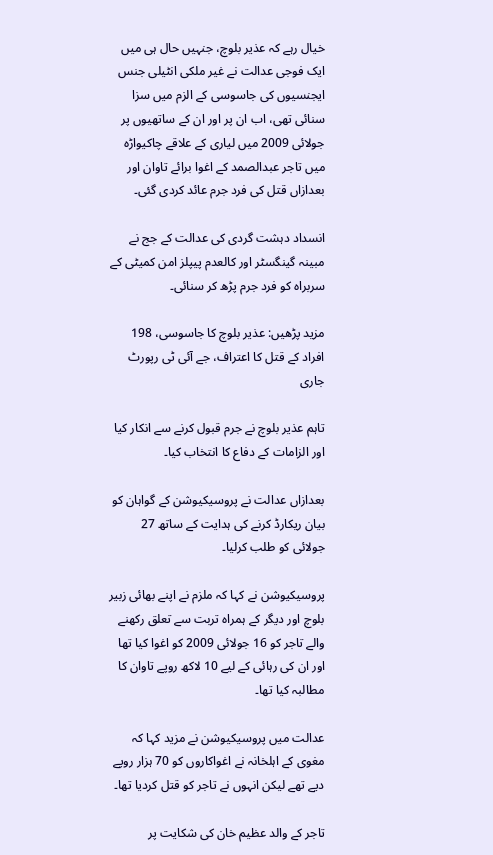خیال رہے کہ عذیر بلوچ، جنہیں حال ہی میں ایک فوجی عدالت نے غیر ملکی انٹیلی جنس ایجنسیوں کی جاسوسی کے الزم میں سزا سنائی تھی، اب ان پر اور ان کے ساتھیوں پر جولائی 2009 میں لیاری کے علاقے چاکیواڑہ میں تاجر عبدالصمد کے اغوا برائے تاوان اور بعدازاں قتل کی فرد جرم عائد کردی گئی۔

انسداد دہشت گردی کی عدالت کے جج نے مبینہ گینگسٹر اور کالعدم پیپلز امن کمیٹی کے سربراہ کو فرد جرم پڑھ کر سنائی۔

مزید پڑھیں: عذیر بلوچ کا جاسوسی، 198 افراد کے قتل کا اعتراف، جے آئی ٹی رپورٹ جاری

تاہم عذیر بلوچ نے جرم قبول کرنے سے انکار کیا اور الزامات کے دفاع کا انتخاب کیا۔

بعدازاں عدالت نے پروسیکیوشن کے گواہان کو بیان ریکارڈ کرنے کی ہدایت کے ساتھ 27 جولائی کو طلب کرلیا۔

پروسیکیوشن نے کہا کہ ملزم نے اپنے بھائی زبیر بلوچ اور دیگر کے ہمراہ تربت سے تعلق رکھنے والے تاجر کو 16 جولائی 2009 کو اغوا کیا تھا اور ان کی رہائی کے لیے 10 لاکھ روپے تاوان کا مطالبہ کیا تھا۔

عدالت میں پروسیکیوشن نے مزید کہا کہ مغوی کے اہلخانہ نے اغواکاروں کو 70 ہزار روپے دیے تھے لیکن انہوں نے تاجر کو قتل کردیا تھا۔

تاجر کے والد عظیم خان کی شکایت پر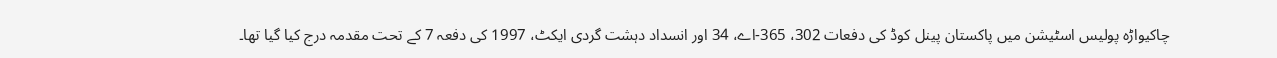چاکیواڑہ پولیس اسٹیشن میں پاکستان پینل کوڈ کی دفعات 302، 365-اے، 34 اور انسداد دہشت گردی ایکٹ، 1997 کی دفعہ 7 کے تحت مقدمہ درج کیا گیا تھا۔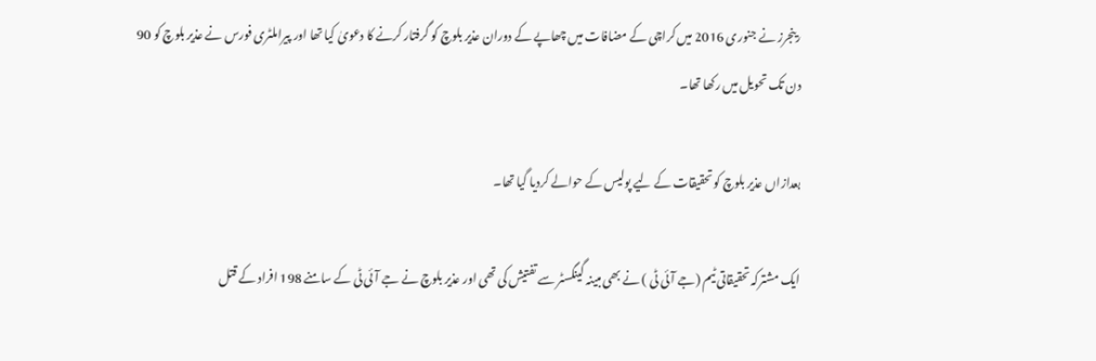رینجرز نے جنوری 2016 میں کراچی کے مضافات میں چھاپے کے دوران عذیر بلوچ کو گرفتار کرنے کا دعویٰ کیا تھا اور پیراملٹری فورس نے عذیر بلوچ کو 90 دن تک تحویل میں رکھا تھا۔

بعدازاں عذیر بلوچ کو تحقیقات کے لیے پولیس کے حوالے کردیا گیا تھا۔

ایک مشترکہ تحقیقاتی ٹیم (جے آئی ٹی ) نے بھی مبینہ گینگسٹر سے تفتیش کی تھی اور عذیر بلوچ نے جے آئی ٹی کے سامنے 198 افراد کے قتل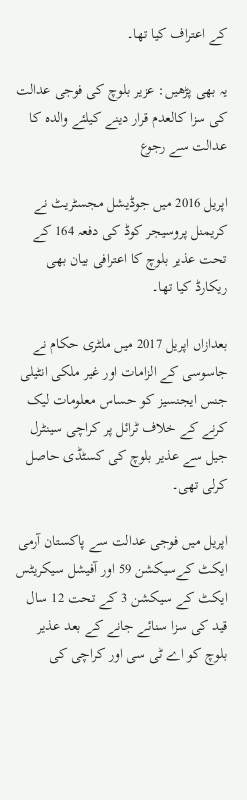کے اعتراف کیا تھا۔

یہ بھی پڑھیں: عزیر بلوچ کی فوجی عدالت کی سزا کالعدم قرار دینے کیلئے والدہ کا عدالت سے رجوع

اپریل 2016 میں جوڈیشل مجسٹریٹ نے کریمنل پروسیجر کوڈ کی دفعہ 164 کے تحت عذیر بلوچ کا اعترافی بیان بھی ریکارڈ کیا تھا۔

بعدازاں اپریل 2017 میں ملٹری حکام نے جاسوسی کے الزامات اور غیر ملکی انٹیلی جنس ایجنسیز کو حساس معلومات لیک کرنے کے خلاف ٹرائل پر کراچی سینٹرل جیل سے عذیر بلوچ کی کسٹڈی حاصل کرلی تھی۔

اپریل میں فوجی عدالت سے پاکستان آرمی ایکٹ کےسیکشن 59 اور آفیشل سیکریٹس ایکٹ کے سیکشن 3 کے تحت 12 سال قید کی سزا سنائے جانے کے بعد عذیر بلوچ کو اے ٹی سی اور کراچی کی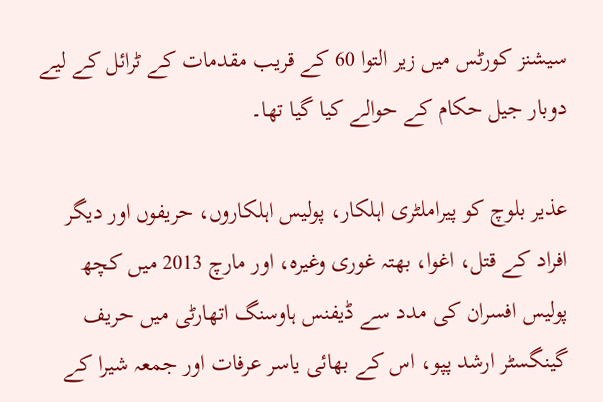سیشنز کورٹس میں زیر التوا 60 کے قریب مقدمات کے ٹرائل کے لیے دوبار جیل حکام کے حوالے کیا گیا تھا۔

عذیر بلوچ کو پیراملٹری اہلکار، پولیس اہلکاروں، حریفوں اور دیگر افراد کے قتل، اغوا، بھتہ غوری وغیرہ، اور مارچ 2013 میں کچھ پولیس افسران کی مدد سے ڈیفنس ہاوسنگ اتھارٹی میں حریف گینگسٹر ارشد پپو، اس کے بھائی یاسر عرفات اور جمعہ شیرا کے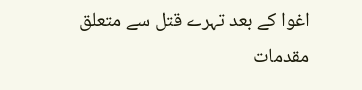اغوا کے بعد تہرے قتل سے متعلق مقدمات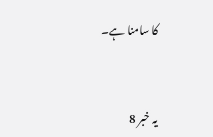کا سامنا ہے۔


یہ خبر 8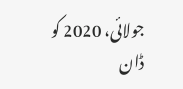جولائی، 2020 کو ڈان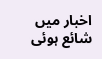اخبار میں شائع ہوئی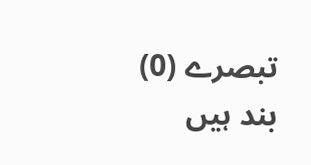تبصرے (0) بند ہیں